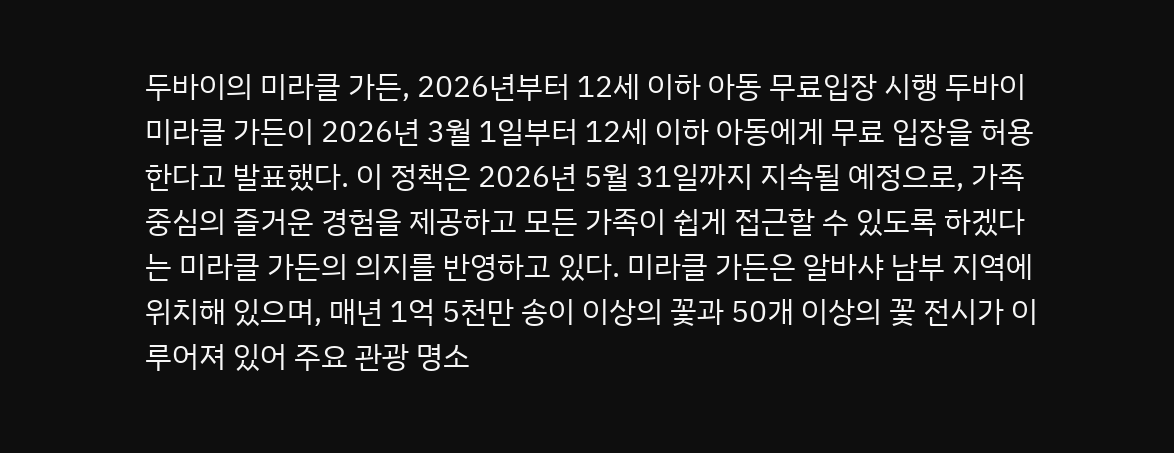두바이의 미라클 가든, 2026년부터 12세 이하 아동 무료입장 시행 두바이 미라클 가든이 2026년 3월 1일부터 12세 이하 아동에게 무료 입장을 허용한다고 발표했다. 이 정책은 2026년 5월 31일까지 지속될 예정으로, 가족 중심의 즐거운 경험을 제공하고 모든 가족이 쉽게 접근할 수 있도록 하겠다는 미라클 가든의 의지를 반영하고 있다. 미라클 가든은 알바샤 남부 지역에 위치해 있으며, 매년 1억 5천만 송이 이상의 꽃과 50개 이상의 꽃 전시가 이루어져 있어 주요 관광 명소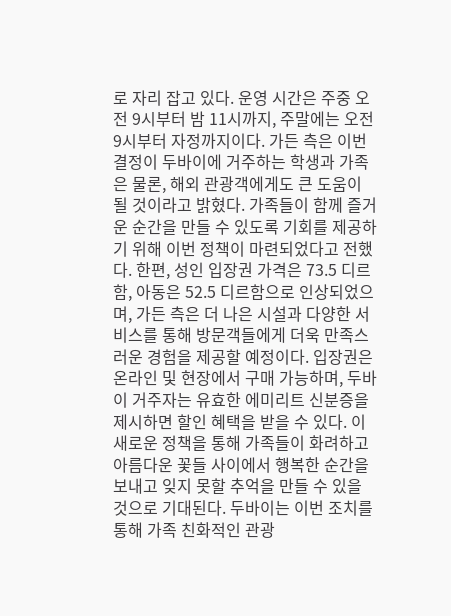로 자리 잡고 있다. 운영 시간은 주중 오전 9시부터 밤 11시까지, 주말에는 오전 9시부터 자정까지이다. 가든 측은 이번 결정이 두바이에 거주하는 학생과 가족은 물론, 해외 관광객에게도 큰 도움이 될 것이라고 밝혔다. 가족들이 함께 즐거운 순간을 만들 수 있도록 기회를 제공하기 위해 이번 정책이 마련되었다고 전했다. 한편, 성인 입장권 가격은 73.5 디르함, 아동은 52.5 디르함으로 인상되었으며, 가든 측은 더 나은 시설과 다양한 서비스를 통해 방문객들에게 더욱 만족스러운 경험을 제공할 예정이다. 입장권은 온라인 및 현장에서 구매 가능하며, 두바이 거주자는 유효한 에미리트 신분증을 제시하면 할인 혜택을 받을 수 있다. 이 새로운 정책을 통해 가족들이 화려하고 아름다운 꽃들 사이에서 행복한 순간을 보내고 잊지 못할 추억을 만들 수 있을 것으로 기대된다. 두바이는 이번 조치를 통해 가족 친화적인 관광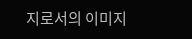지로서의 이미지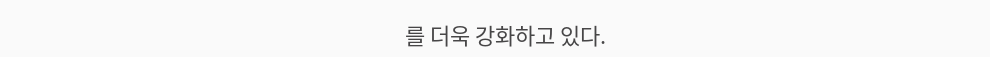를 더욱 강화하고 있다.